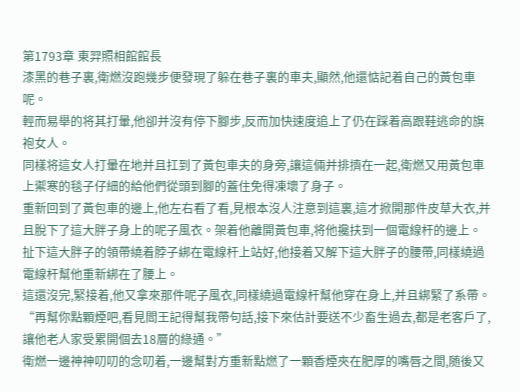第1793章 東羿照相館館長
漆黑的巷子裏,衛燃沒跑幾步便發現了躲在巷子裏的車夫,顯然,他還惦記着自己的黃包車呢。
輕而易舉的将其打暈,他卻并沒有停下腳步,反而加快速度追上了仍在踩着高跟鞋逃命的旗袍女人。
同樣将這女人打暈在地并且扛到了黃包車夫的身旁,讓這倆并排擠在一起,衛燃又用黃包車上禦寒的毯子仔細的給他們從頭到腳的蓋住免得凍壞了身子。
重新回到了黃包車的邊上,他左右看了看,見根本沒人注意到這裏,這才掀開那件皮草大衣,并且脫下了這大胖子身上的呢子風衣。架着他離開黃包車,将他攙扶到一個電線杆的邊上。
扯下這大胖子的領帶繞着脖子綁在電線杆上站好,他接着又解下這大胖子的腰帶,同樣繞過電線杆幫他重新綁在了腰上。
這還沒完,緊接着,他又拿來那件呢子風衣,同樣繞過電線杆幫他穿在身上,并且綁緊了系帶。
“再幫你點顆煙吧,看見閻王記得幫我帶句話,接下來估計要送不少畜生過去,都是老客戶了,讓他老人家受累開個去18層的綠通。”
衛燃一邊神神叨叨的念叨着,一邊幫對方重新點燃了一顆香煙夾在肥厚的嘴唇之間,随後又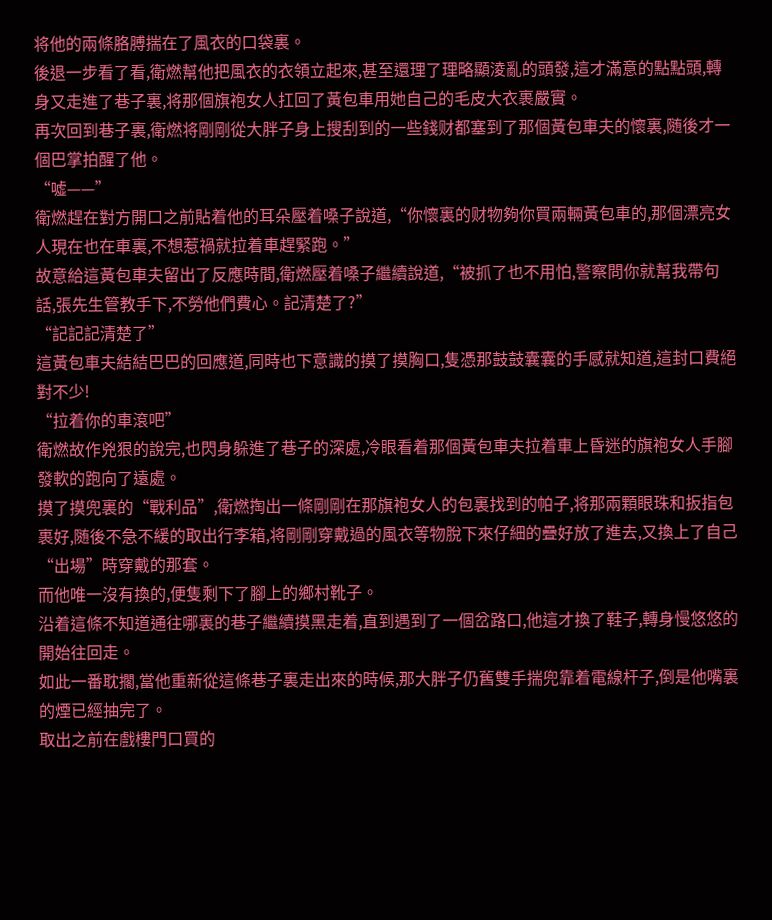将他的兩條胳膊揣在了風衣的口袋裏。
後退一步看了看,衛燃幫他把風衣的衣領立起來,甚至還理了理略顯淩亂的頭發,這才滿意的點點頭,轉身又走進了巷子裏,将那個旗袍女人扛回了黃包車用她自己的毛皮大衣裹嚴實。
再次回到巷子裏,衛燃将剛剛從大胖子身上搜刮到的一些錢财都塞到了那個黃包車夫的懷裏,随後才一個巴掌拍醒了他。
“噓——”
衛燃趕在對方開口之前貼着他的耳朵壓着嗓子說道,“你懷裏的财物夠你買兩輛黃包車的,那個漂亮女人現在也在車裏,不想惹禍就拉着車趕緊跑。”
故意給這黃包車夫留出了反應時間,衛燃壓着嗓子繼續說道,“被抓了也不用怕,警察問你就幫我帶句話,張先生管教手下,不勞他們費心。記清楚了?”
“記記記清楚了”
這黃包車夫結結巴巴的回應道,同時也下意識的摸了摸胸口,隻憑那鼓鼓囊囊的手感就知道,這封口費絕對不少!
“拉着你的車滾吧”
衛燃故作兇狠的說完,也閃身躲進了巷子的深處,冷眼看着那個黃包車夫拉着車上昏迷的旗袍女人手腳發軟的跑向了遠處。
摸了摸兜裏的“戰利品”,衛燃掏出一條剛剛在那旗袍女人的包裏找到的帕子,将那兩顆眼珠和扳指包裹好,随後不急不緩的取出行李箱,将剛剛穿戴過的風衣等物脫下來仔細的疊好放了進去,又換上了自己“出場”時穿戴的那套。
而他唯一沒有換的,便隻剩下了腳上的鄉村靴子。
沿着這條不知道通往哪裏的巷子繼續摸黑走着,直到遇到了一個岔路口,他這才換了鞋子,轉身慢悠悠的開始往回走。
如此一番耽擱,當他重新從這條巷子裏走出來的時候,那大胖子仍舊雙手揣兜靠着電線杆子,倒是他嘴裏的煙已經抽完了。
取出之前在戲樓門口買的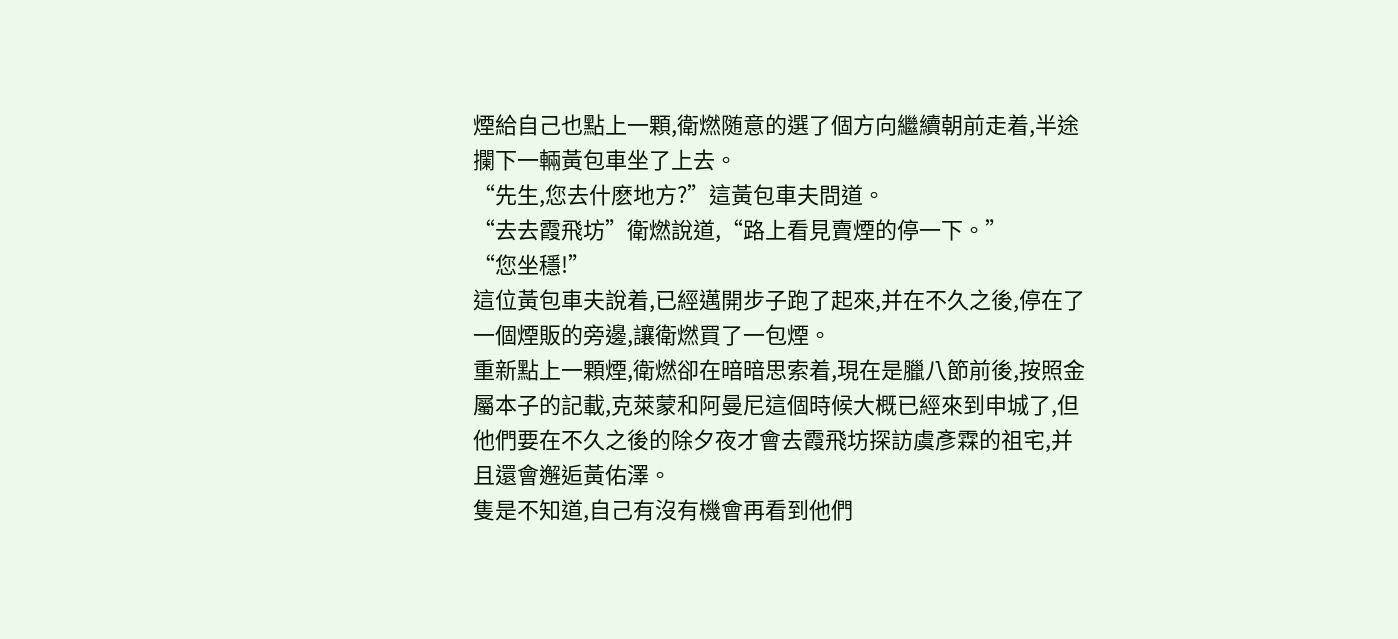煙給自己也點上一顆,衛燃随意的選了個方向繼續朝前走着,半途攔下一輛黃包車坐了上去。
“先生,您去什麽地方?”這黃包車夫問道。
“去去霞飛坊”衛燃說道,“路上看見賣煙的停一下。”
“您坐穩!”
這位黃包車夫說着,已經邁開步子跑了起來,并在不久之後,停在了一個煙販的旁邊,讓衛燃買了一包煙。
重新點上一顆煙,衛燃卻在暗暗思索着,現在是臘八節前後,按照金屬本子的記載,克萊蒙和阿曼尼這個時候大概已經來到申城了,但他們要在不久之後的除夕夜才會去霞飛坊探訪虞彥霖的祖宅,并且還會邂逅黃佑澤。
隻是不知道,自己有沒有機會再看到他們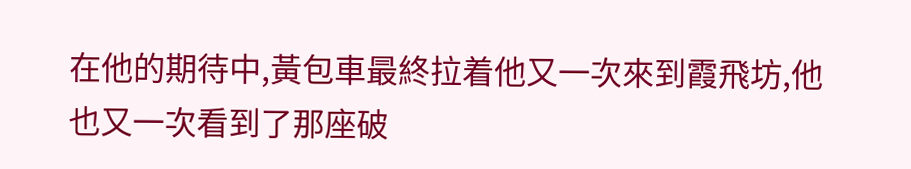在他的期待中,黃包車最終拉着他又一次來到霞飛坊,他也又一次看到了那座破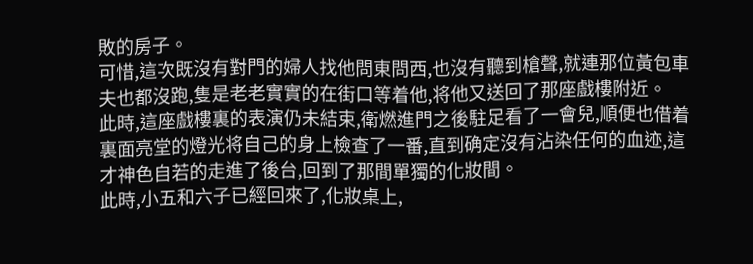敗的房子。
可惜,這次既沒有對門的婦人找他問東問西,也沒有聽到槍聲,就連那位黃包車夫也都沒跑,隻是老老實實的在街口等着他,将他又送回了那座戲樓附近。
此時,這座戲樓裏的表演仍未結束,衛燃進門之後駐足看了一會兒,順便也借着裏面亮堂的燈光将自己的身上檢查了一番,直到确定沒有沾染任何的血迹,這才神色自若的走進了後台,回到了那間單獨的化妝間。
此時,小五和六子已經回來了,化妝桌上,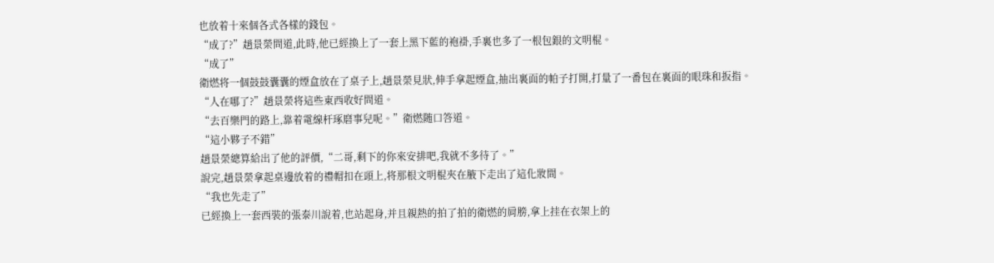也放着十來個各式各樣的錢包。
“成了?”趙景榮問道,此時,他已經換上了一套上黑下藍的袍褂,手裏也多了一根包銀的文明棍。
“成了”
衛燃将一個鼓鼓囊囊的煙盒放在了桌子上,趙景榮見狀,伸手拿起煙盒,抽出裏面的帕子打開,打量了一番包在裏面的眼珠和扳指。
“人在哪了?”趙景榮将這些東西收好問道。
“去百樂門的路上,靠着電線杆琢磨事兒呢。”衛燃随口答道。
“這小夥子不錯”
趙景榮總算給出了他的評價,“二哥,剩下的你來安排吧,我就不多待了。”
說完,趙景榮拿起桌邊放着的禮帽扣在頭上,将那根文明棍夾在腋下走出了這化妝間。
“我也先走了”
已經換上一套西裝的張泰川說着,也站起身,并且親熱的拍了拍的衛燃的肩膀,拿上挂在衣架上的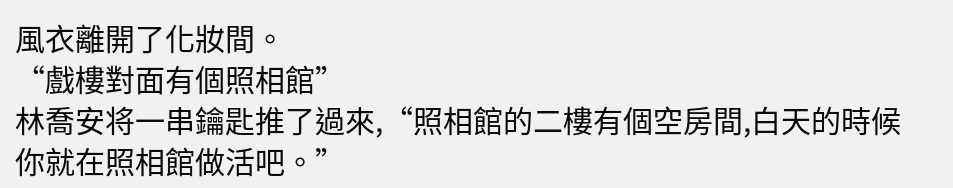風衣離開了化妝間。
“戲樓對面有個照相館”
林喬安将一串鑰匙推了過來,“照相館的二樓有個空房間,白天的時候你就在照相館做活吧。”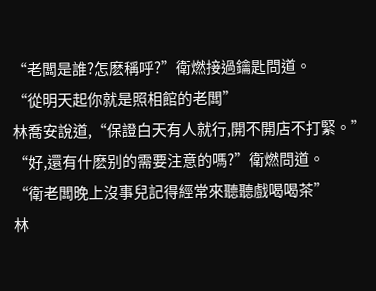“老闆是誰?怎麽稱呼?”衛燃接過鑰匙問道。
“從明天起你就是照相館的老闆”
林喬安說道,“保證白天有人就行,開不開店不打緊。”
“好,還有什麽别的需要注意的嗎?”衛燃問道。
“衛老闆晚上沒事兒記得經常來聽聽戲喝喝茶”
林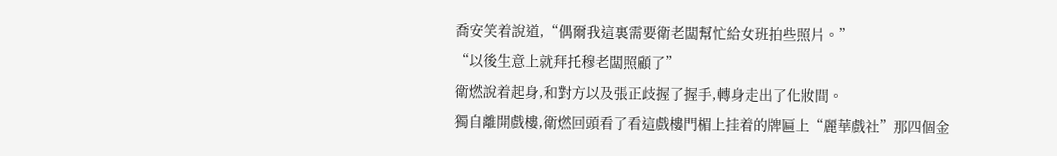喬安笑着說道,“偶爾我這裏需要衛老闆幫忙給女班拍些照片。”
“以後生意上就拜托穆老闆照顧了”
衛燃說着起身,和對方以及張正歧握了握手,轉身走出了化妝間。
獨自離開戲樓,衛燃回頭看了看這戲樓門楣上挂着的牌匾上“麗華戲社”那四個金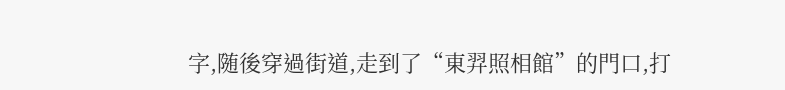字,随後穿過街道,走到了“東羿照相館”的門口,打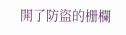開了防盜的栅欄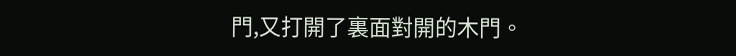門,又打開了裏面對開的木門。